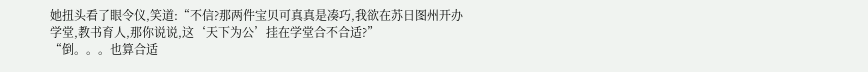她扭头看了眼令仪,笑道:“不信?那两件宝贝可真真是凑巧,我欲在苏日图州开办学堂,教书育人,那你说说,这‘天下为公’挂在学堂合不合适?”
“倒。。。也算合适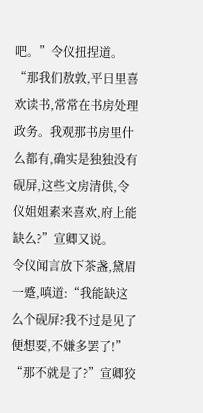吧。”令仪扭捏道。
“那我们敖敦,平日里喜欢读书,常常在书房处理政务。我观那书房里什么都有,确实是独独没有砚屏,这些文房清供,令仪姐姐素来喜欢,府上能缺么?”宣卿又说。
令仪闻言放下茶盏,黛眉一蹙,嗔道:“我能缺这么个砚屏?我不过是见了便想要,不嫌多罢了!”
“那不就是了?”宣卿狡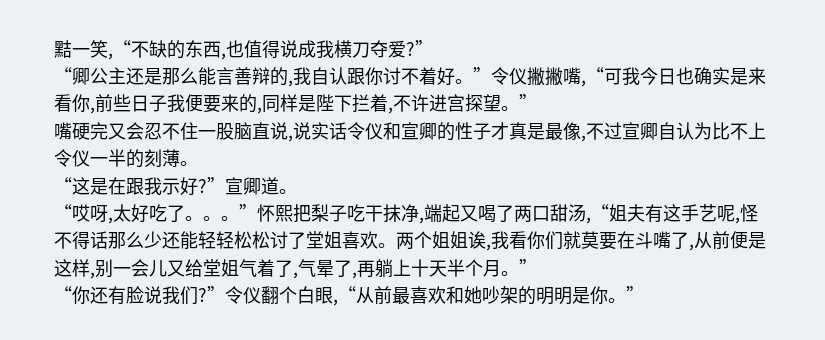黠一笑,“不缺的东西,也值得说成我横刀夺爱?”
“卿公主还是那么能言善辩的,我自认跟你讨不着好。”令仪撇撇嘴,“可我今日也确实是来看你,前些日子我便要来的,同样是陛下拦着,不许进宫探望。”
嘴硬完又会忍不住一股脑直说,说实话令仪和宣卿的性子才真是最像,不过宣卿自认为比不上令仪一半的刻薄。
“这是在跟我示好?”宣卿道。
“哎呀,太好吃了。。。”怀熙把梨子吃干抹净,端起又喝了两口甜汤,“姐夫有这手艺呢,怪不得话那么少还能轻轻松松讨了堂姐喜欢。两个姐姐诶,我看你们就莫要在斗嘴了,从前便是这样,别一会儿又给堂姐气着了,气晕了,再躺上十天半个月。”
“你还有脸说我们?”令仪翻个白眼,“从前最喜欢和她吵架的明明是你。”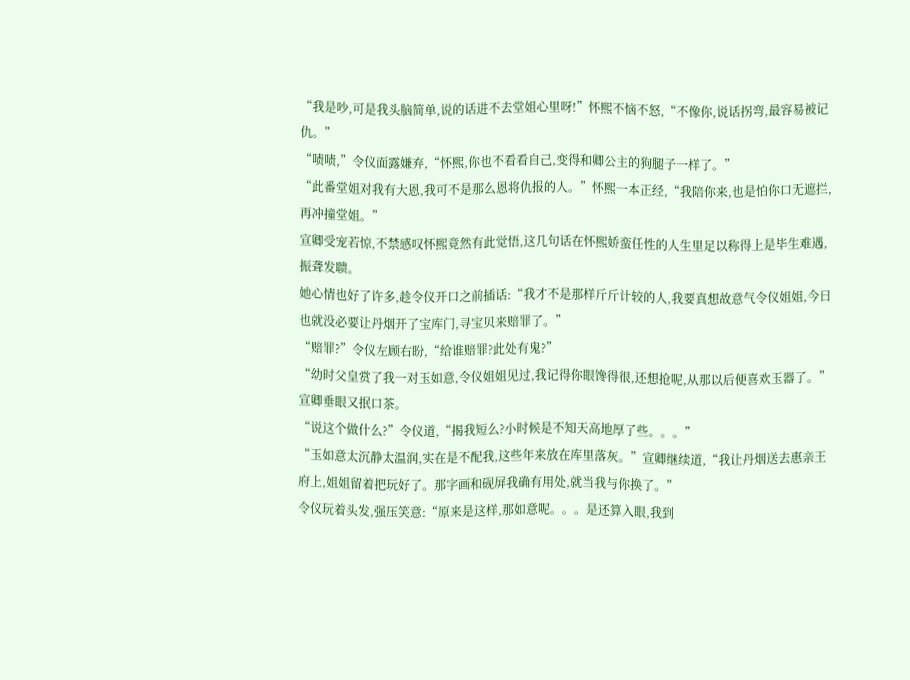“我是吵,可是我头脑简单,说的话进不去堂姐心里呀!”怀熙不恼不怒,“不像你,说话拐弯,最容易被记仇。”
“啧啧,”令仪面露嫌弃,“怀熙,你也不看看自己,变得和卿公主的狗腿子一样了。”
“此番堂姐对我有大恩,我可不是那么恩将仇报的人。”怀熙一本正经,“我陪你来,也是怕你口无遮拦,再冲撞堂姐。”
宣卿受宠若惊,不禁感叹怀熙竟然有此觉悟,这几句话在怀熙娇蛮任性的人生里足以称得上是毕生难遇,振聋发聩。
她心情也好了许多,趁令仪开口之前插话:“我才不是那样斤斤计较的人,我要真想故意气令仪姐姐,今日也就没必要让丹烟开了宝库门,寻宝贝来赔罪了。”
“赔罪?”令仪左顾右盼,“给谁赔罪?此处有鬼?”
“幼时父皇赏了我一对玉如意,令仪姐姐见过,我记得你眼馋得很,还想抢呢,从那以后便喜欢玉器了。”宣卿垂眼又抿口茶。
“说这个做什么?”令仪道,“揭我短么?小时候是不知天高地厚了些。。。”
“玉如意太沉静太温润,实在是不配我,这些年来放在库里落灰。”宣卿继续道,“我让丹烟送去惠亲王府上,姐姐留着把玩好了。那字画和砚屏我确有用处,就当我与你换了。”
令仪玩着头发,强压笑意:“原来是这样,那如意呢。。。是还算入眼,我到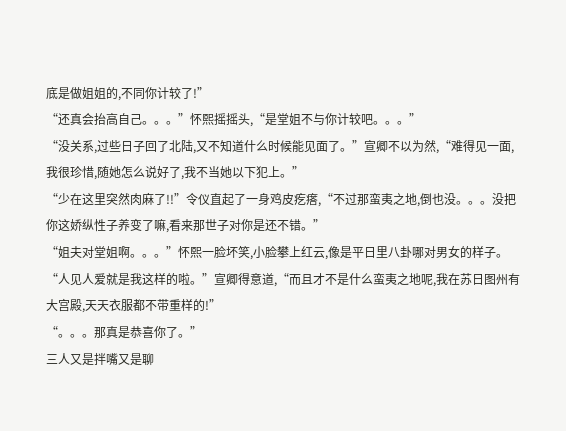底是做姐姐的,不同你计较了!”
“还真会抬高自己。。。”怀熙摇摇头,“是堂姐不与你计较吧。。。”
“没关系,过些日子回了北陆,又不知道什么时候能见面了。”宣卿不以为然,“难得见一面,我很珍惜,随她怎么说好了,我不当她以下犯上。”
“少在这里突然肉麻了!!”令仪直起了一身鸡皮疙瘩,“不过那蛮夷之地,倒也没。。。没把你这娇纵性子养变了嘛,看来那世子对你是还不错。”
“姐夫对堂姐啊。。。”怀熙一脸坏笑,小脸攀上红云,像是平日里八卦哪对男女的样子。
“人见人爱就是我这样的啦。”宣卿得意道,“而且才不是什么蛮夷之地呢,我在苏日图州有大宫殿,天天衣服都不带重样的!”
“。。。那真是恭喜你了。”
三人又是拌嘴又是聊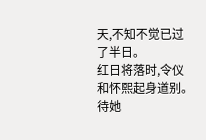天,不知不觉已过了半日。
红日将落时,令仪和怀熙起身道别。待她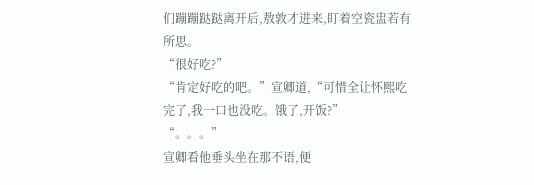们蹦蹦跶跶离开后,敖敦才进来,盯着空瓷盅若有所思。
“很好吃?”
“肯定好吃的吧。”宣卿道,“可惜全让怀熙吃完了,我一口也没吃。饿了,开饭?”
“。。。”
宣卿看他垂头坐在那不语,便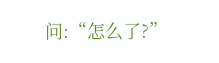问:“怎么了?”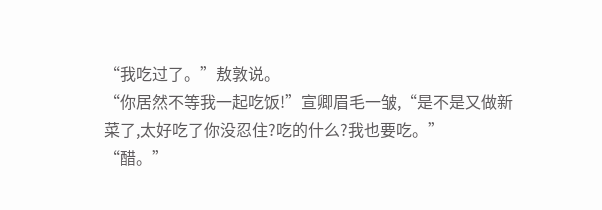“我吃过了。”敖敦说。
“你居然不等我一起吃饭!”宣卿眉毛一皱,“是不是又做新菜了,太好吃了你没忍住?吃的什么?我也要吃。”
“醋。”